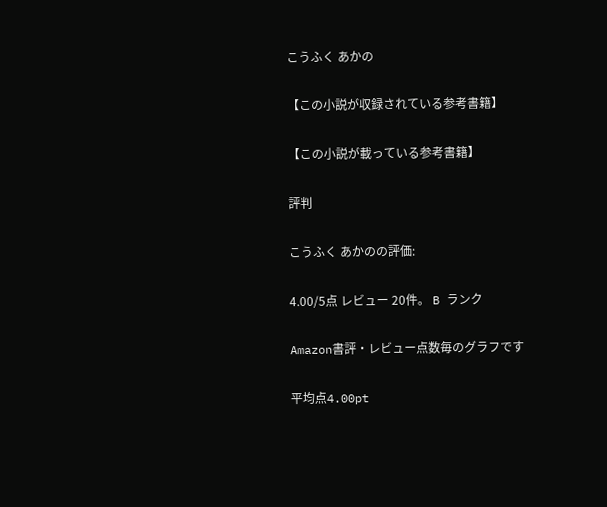こうふく あかの

【この小説が収録されている参考書籍】

【この小説が載っている参考書籍】

評判

こうふく あかのの評価:

4.00/5点 レビュー 20件。 B ランク

Amazon書評・レビュー点数毎のグラフです

平均点4.00pt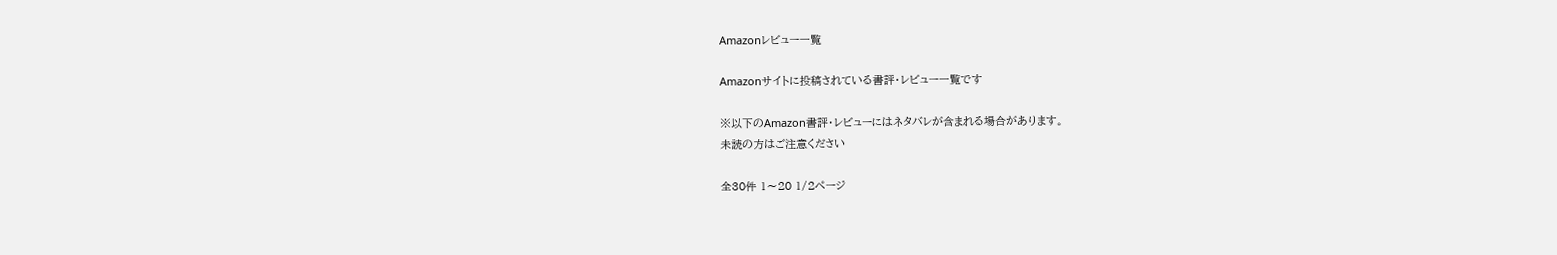Amazonレビュー一覧

Amazonサイトに投稿されている書評・レビュー一覧です

※以下のAmazon書評・レビューにはネタバレが含まれる場合があります。
未読の方はご注意ください

全30件 1〜20 1/2ページ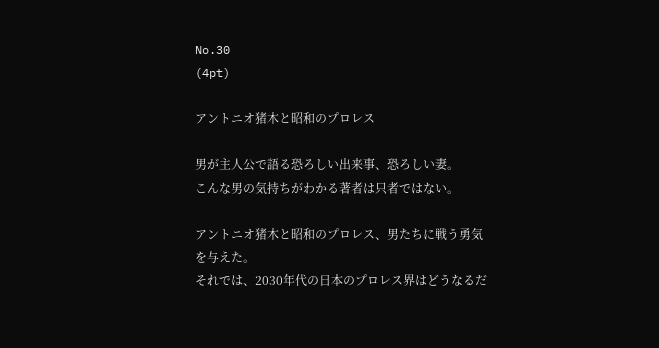No.30
(4pt)

アントニオ猪木と昭和のプロレス

男が主人公で語る恐ろしい出来事、恐ろしい妻。
こんな男の気持ちがわかる著者は只者ではない。

アントニオ猪木と昭和のプロレス、男たちに戦う勇気を与えた。
それでは、2030年代の日本のプロレス界はどうなるだ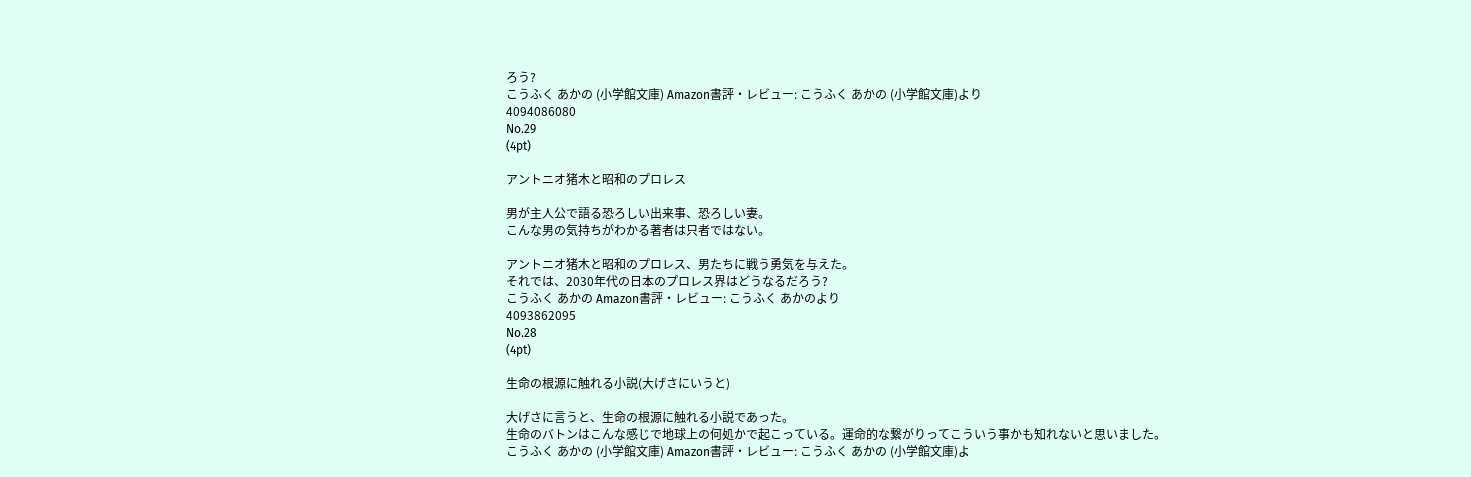ろう?
こうふく あかの (小学館文庫) Amazon書評・レビュー: こうふく あかの (小学館文庫)より
4094086080
No.29
(4pt)

アントニオ猪木と昭和のプロレス

男が主人公で語る恐ろしい出来事、恐ろしい妻。
こんな男の気持ちがわかる著者は只者ではない。

アントニオ猪木と昭和のプロレス、男たちに戦う勇気を与えた。
それでは、2030年代の日本のプロレス界はどうなるだろう?
こうふく あかの Amazon書評・レビュー: こうふく あかのより
4093862095
No.28
(4pt)

生命の根源に触れる小説(大げさにいうと)

大げさに言うと、生命の根源に触れる小説であった。
生命のバトンはこんな感じで地球上の何処かで起こっている。運命的な繋がりってこういう事かも知れないと思いました。
こうふく あかの (小学館文庫) Amazon書評・レビュー: こうふく あかの (小学館文庫)よ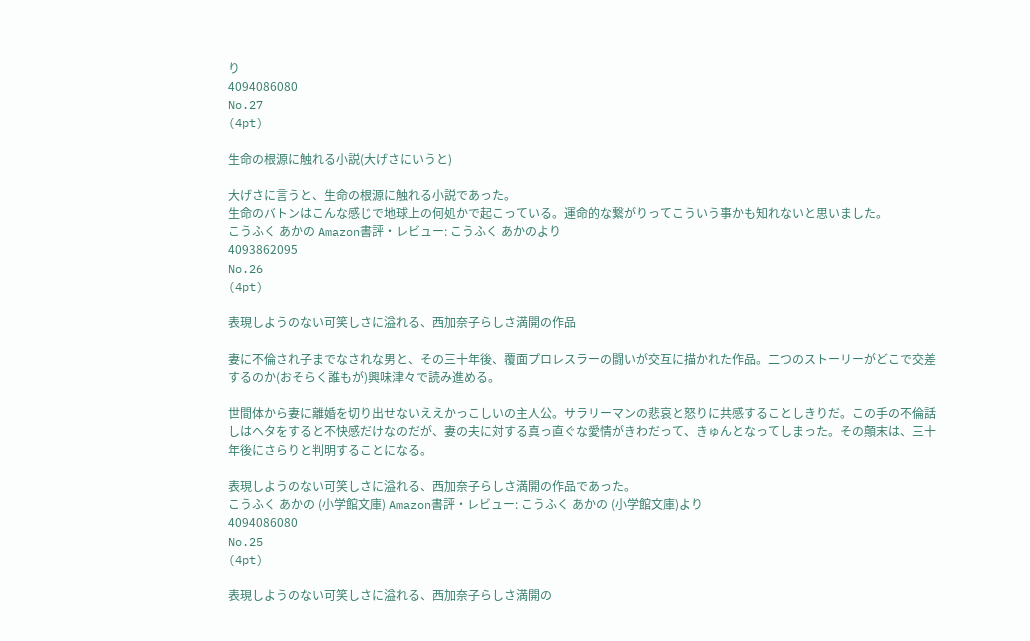り
4094086080
No.27
(4pt)

生命の根源に触れる小説(大げさにいうと)

大げさに言うと、生命の根源に触れる小説であった。
生命のバトンはこんな感じで地球上の何処かで起こっている。運命的な繋がりってこういう事かも知れないと思いました。
こうふく あかの Amazon書評・レビュー: こうふく あかのより
4093862095
No.26
(4pt)

表現しようのない可笑しさに溢れる、西加奈子らしさ満開の作品

妻に不倫され子までなされな男と、その三十年後、覆面プロレスラーの闘いが交互に描かれた作品。二つのストーリーがどこで交差するのか(おそらく誰もが)興味津々で読み進める。

世間体から妻に離婚を切り出せないええかっこしいの主人公。サラリーマンの悲哀と怒りに共感することしきりだ。この手の不倫話しはヘタをすると不快感だけなのだが、妻の夫に対する真っ直ぐな愛情がきわだって、きゅんとなってしまった。その顛末は、三十年後にさらりと判明することになる。

表現しようのない可笑しさに溢れる、西加奈子らしさ満開の作品であった。
こうふく あかの (小学館文庫) Amazon書評・レビュー: こうふく あかの (小学館文庫)より
4094086080
No.25
(4pt)

表現しようのない可笑しさに溢れる、西加奈子らしさ満開の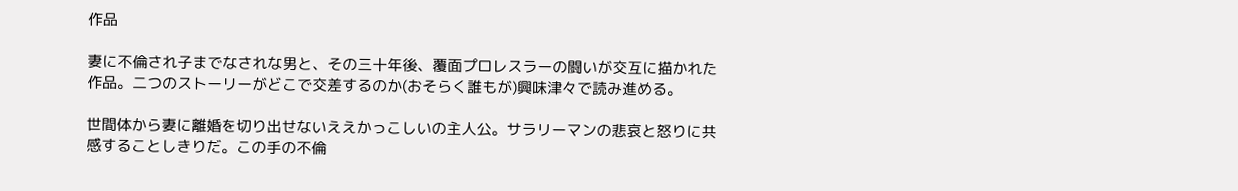作品

妻に不倫され子までなされな男と、その三十年後、覆面プロレスラーの闘いが交互に描かれた作品。二つのストーリーがどこで交差するのか(おそらく誰もが)興味津々で読み進める。

世間体から妻に離婚を切り出せないええかっこしいの主人公。サラリーマンの悲哀と怒りに共感することしきりだ。この手の不倫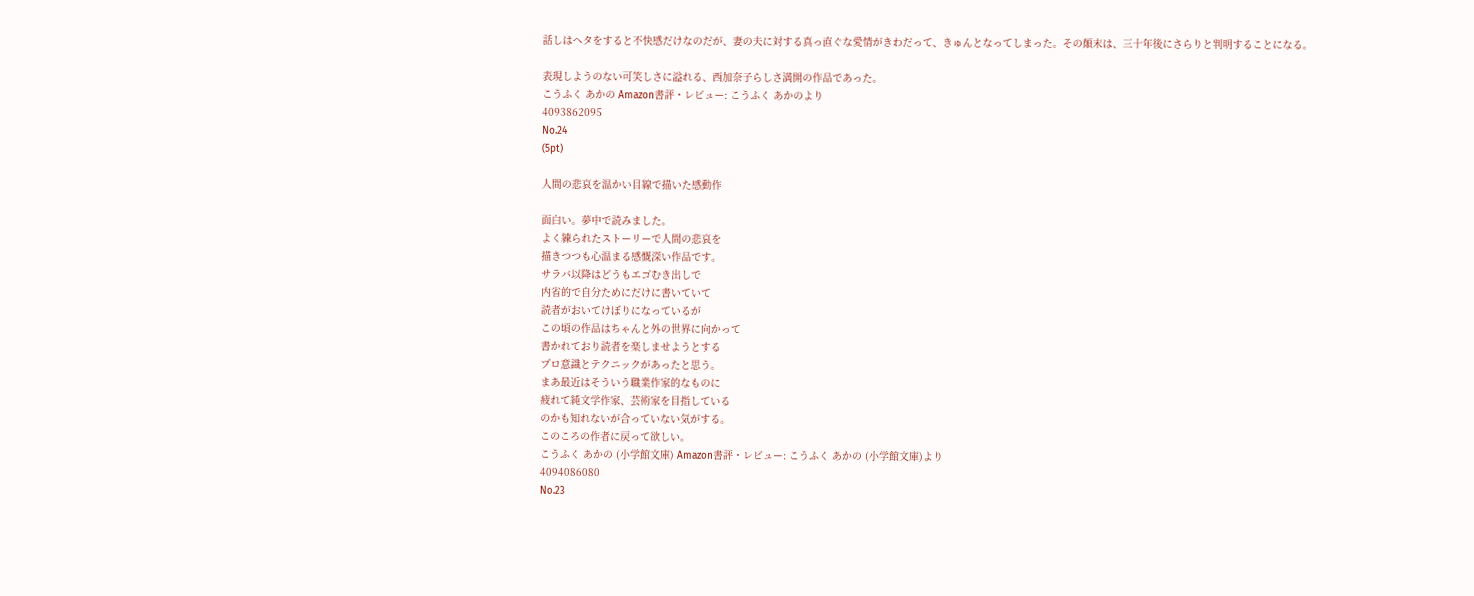話しはヘタをすると不快感だけなのだが、妻の夫に対する真っ直ぐな愛情がきわだって、きゅんとなってしまった。その顛末は、三十年後にさらりと判明することになる。

表現しようのない可笑しさに溢れる、西加奈子らしさ満開の作品であった。
こうふく あかの Amazon書評・レビュー: こうふく あかのより
4093862095
No.24
(5pt)

人間の悲哀を温かい目線で描いた感動作

面白い。夢中で読みました。
よく練られたストーリーで人間の悲哀を
描きつつも心温まる感慨深い作品です。
サラバ以降はどうもエゴむき出しで
内省的で自分ためにだけに書いていて
読者がおいてけぼりになっているが
この頃の作品はちゃんと外の世界に向かって
書かれており読者を楽しませようとする
プロ意識とテクニックがあったと思う。
まあ最近はそういう職業作家的なものに
疲れて純文学作家、芸術家を目指している
のかも知れないが合っていない気がする。
このころの作者に戻って欲しい。
こうふく あかの (小学館文庫) Amazon書評・レビュー: こうふく あかの (小学館文庫)より
4094086080
No.23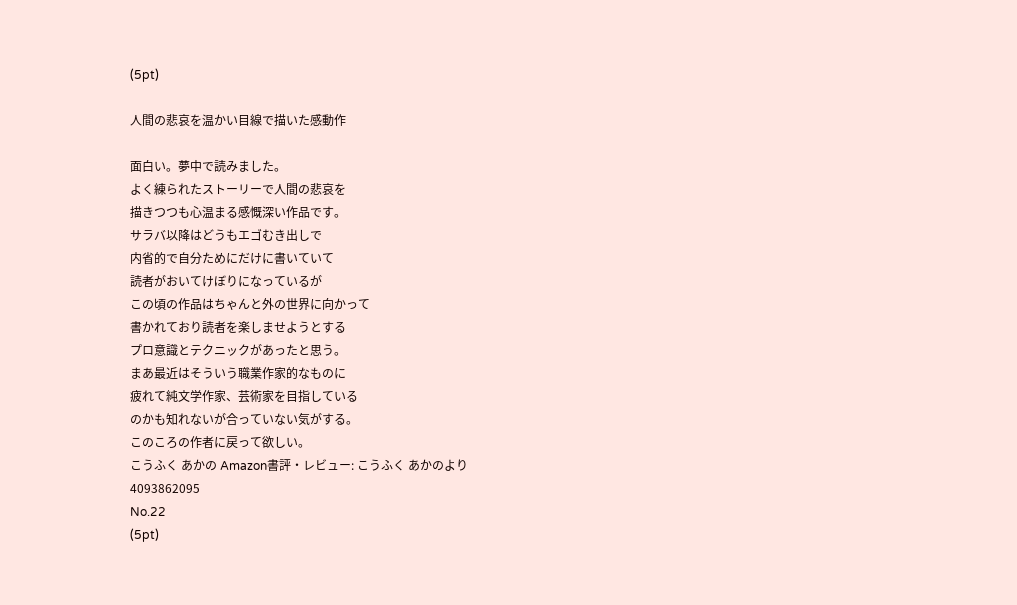(5pt)

人間の悲哀を温かい目線で描いた感動作

面白い。夢中で読みました。
よく練られたストーリーで人間の悲哀を
描きつつも心温まる感慨深い作品です。
サラバ以降はどうもエゴむき出しで
内省的で自分ためにだけに書いていて
読者がおいてけぼりになっているが
この頃の作品はちゃんと外の世界に向かって
書かれており読者を楽しませようとする
プロ意識とテクニックがあったと思う。
まあ最近はそういう職業作家的なものに
疲れて純文学作家、芸術家を目指している
のかも知れないが合っていない気がする。
このころの作者に戻って欲しい。
こうふく あかの Amazon書評・レビュー: こうふく あかのより
4093862095
No.22
(5pt)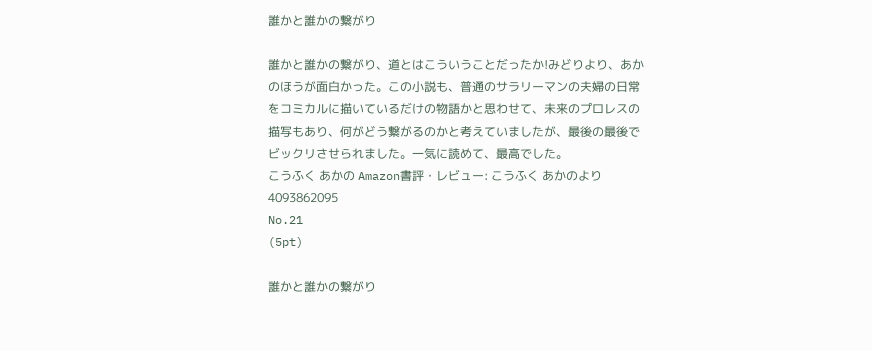誰かと誰かの繋がり

誰かと誰かの繋がり、道とはこういうことだったか!みどりより、あかのほうが面白かった。この小説も、普通のサラリーマンの夫婦の日常をコミカルに描いているだけの物語かと思わせて、未来のプロレスの描写もあり、何がどう繋がるのかと考えていましたが、最後の最後でビックリさせられました。一気に読めて、最高でした。
こうふく あかの Amazon書評・レビュー: こうふく あかのより
4093862095
No.21
(5pt)

誰かと誰かの繋がり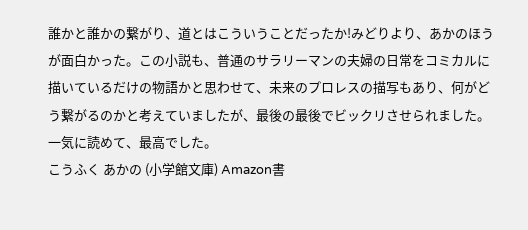誰かと誰かの繋がり、道とはこういうことだったか!みどりより、あかのほうが面白かった。この小説も、普通のサラリーマンの夫婦の日常をコミカルに描いているだけの物語かと思わせて、未来のプロレスの描写もあり、何がどう繋がるのかと考えていましたが、最後の最後でビックリさせられました。一気に読めて、最高でした。
こうふく あかの (小学館文庫) Amazon書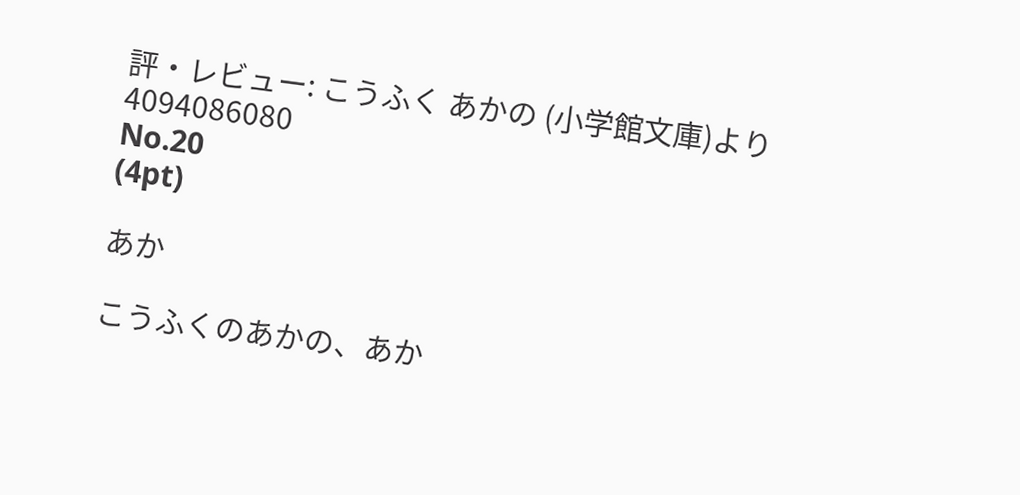評・レビュー: こうふく あかの (小学館文庫)より
4094086080
No.20
(4pt)

あか

こうふくのあかの、あか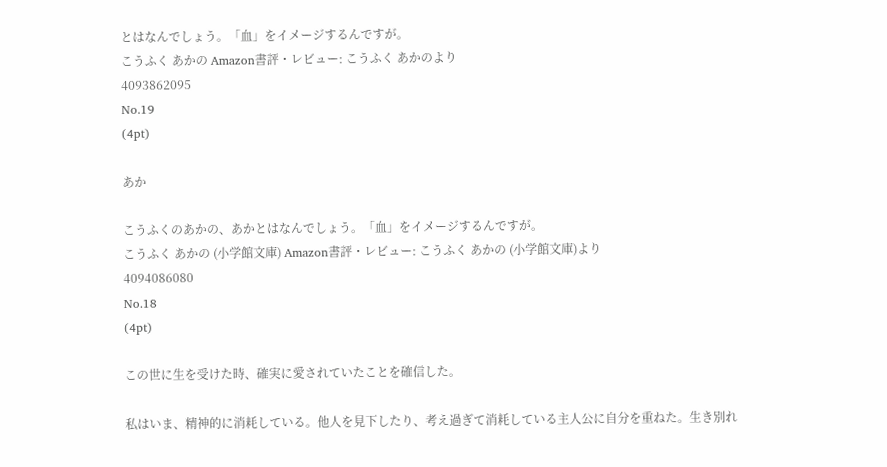とはなんでしょう。「血」をイメージするんですが。
こうふく あかの Amazon書評・レビュー: こうふく あかのより
4093862095
No.19
(4pt)

あか

こうふくのあかの、あかとはなんでしょう。「血」をイメージするんですが。
こうふく あかの (小学館文庫) Amazon書評・レビュー: こうふく あかの (小学館文庫)より
4094086080
No.18
(4pt)

この世に生を受けた時、確実に愛されていたことを確信した。

私はいま、精神的に消耗している。他人を見下したり、考え過ぎて消耗している主人公に自分を重ねた。生き別れ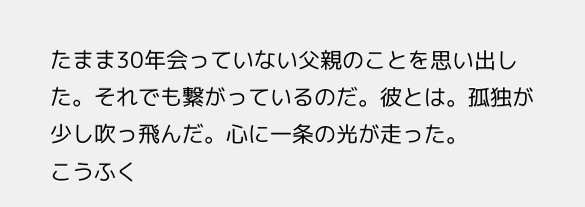たまま30年会っていない父親のことを思い出した。それでも繋がっているのだ。彼とは。孤独が少し吹っ飛んだ。心に一条の光が走った。
こうふく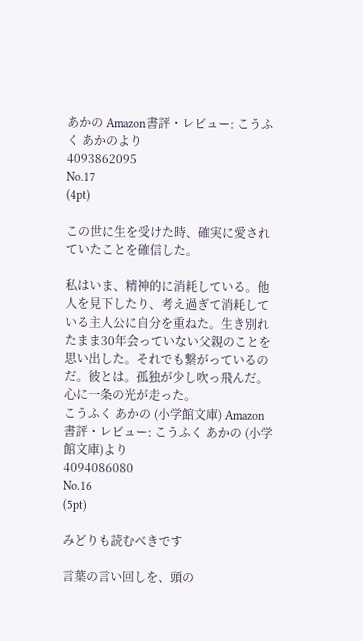あかの Amazon書評・レビュー: こうふく あかのより
4093862095
No.17
(4pt)

この世に生を受けた時、確実に愛されていたことを確信した。

私はいま、精神的に消耗している。他人を見下したり、考え過ぎて消耗している主人公に自分を重ねた。生き別れたまま30年会っていない父親のことを思い出した。それでも繋がっているのだ。彼とは。孤独が少し吹っ飛んだ。心に一条の光が走った。
こうふく あかの (小学館文庫) Amazon書評・レビュー: こうふく あかの (小学館文庫)より
4094086080
No.16
(5pt)

みどりも読むべきです

言葉の言い回しを、頭の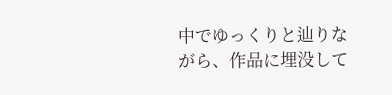中でゆっくりと辿りながら、作品に埋没して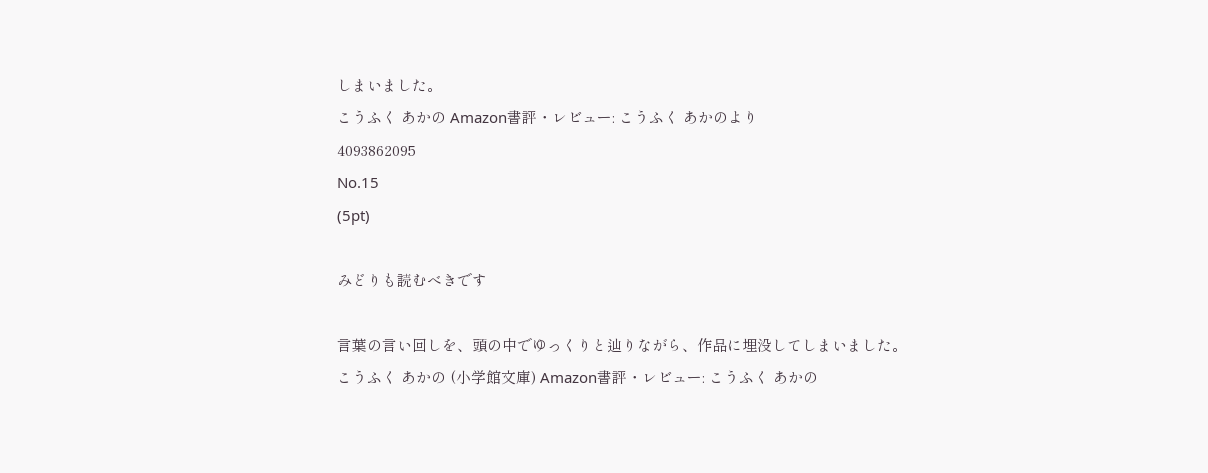しまいました。
こうふく あかの Amazon書評・レビュー: こうふく あかのより
4093862095
No.15
(5pt)

みどりも読むべきです

言葉の言い回しを、頭の中でゆっくりと辿りながら、作品に埋没してしまいました。
こうふく あかの (小学館文庫) Amazon書評・レビュー: こうふく あかの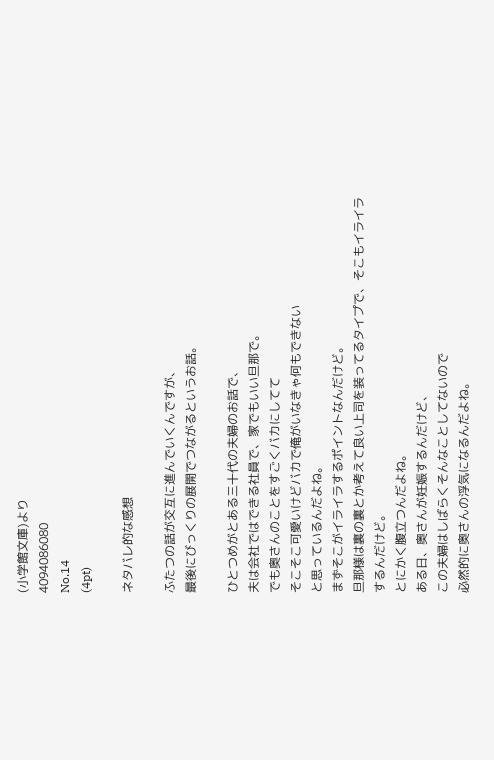(小学館文庫)より
4094086080
No.14
(4pt)

ネタバレ的な感想

ふたつの話が交互に進んでいくんですが、
最後にびっくりの展開でつながるというお話。

ひとつめがとある三十代の夫婦のお話で、
夫は会社ではできる社員で、家でもいい旦那で。
でも奥さんのことをすごくバカにしてて
そこそこ可愛いけどバカで俺がいなきゃ何もできない
と思っているんだよね。
まずそこがイライラするポイントなんだけど。
旦那様は裏の裏とか考えて良い上司を装ってるタイプで、そこもイライラするんだけど。
とにかく腹立つんだよね。
ある日、奥さんが妊娠するんだけど、
この夫婦はしばらくそんなことしてないので
必然的に奥さんの浮気になるんだよね。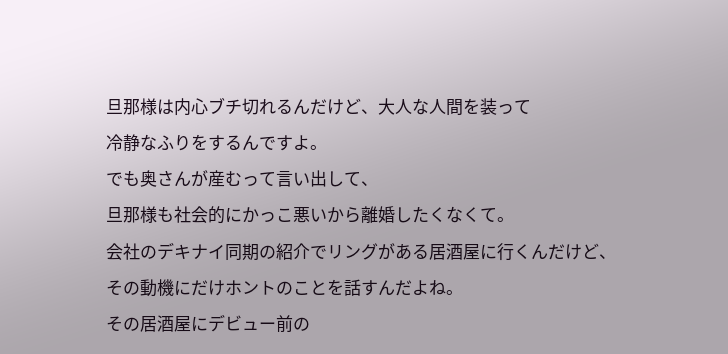旦那様は内心ブチ切れるんだけど、大人な人間を装って
冷静なふりをするんですよ。
でも奥さんが産むって言い出して、
旦那様も社会的にかっこ悪いから離婚したくなくて。
会社のデキナイ同期の紹介でリングがある居酒屋に行くんだけど、
その動機にだけホントのことを話すんだよね。
その居酒屋にデビュー前の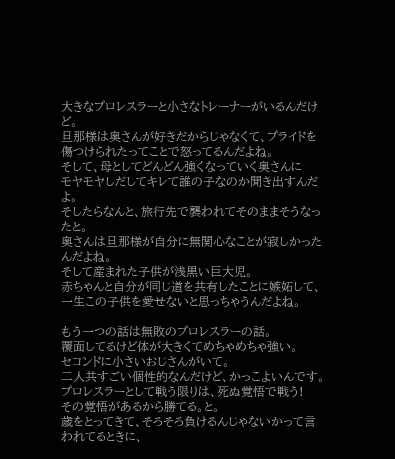大きなプロレスラーと小さなトレーナーがいるんだけど。
旦那様は奥さんが好きだからじゃなくて、プライドを傷つけられたってことで怒ってるんだよね。
そして、母としてどんどん強くなっていく奥さんに
モヤモヤしだしてキレて誰の子なのか聞き出すんだよ。
そしたらなんと、旅行先で襲われてそのままそうなったと。
奥さんは旦那様が自分に無関心なことが寂しかったんだよね。
そして産まれた子供が浅黒い巨大児。
赤ちゃんと自分が同じ道を共有したことに嫉妬して、
一生この子供を愛せないと思っちゃうんだよね。

もう一つの話は無敗のプロレスラーの話。
覆面してるけど体が大きくてめちゃめちゃ強い。
セコンドに小さいおじさんがいて。
二人共すごい個性的なんだけど、かっこよいんです。
プロレスラーとして戦う限りは、死ぬ覚悟で戦う!
その覚悟があるから勝てる。と。
歳をとってきて、そろそろ負けるんじゃないかって言われてるときに、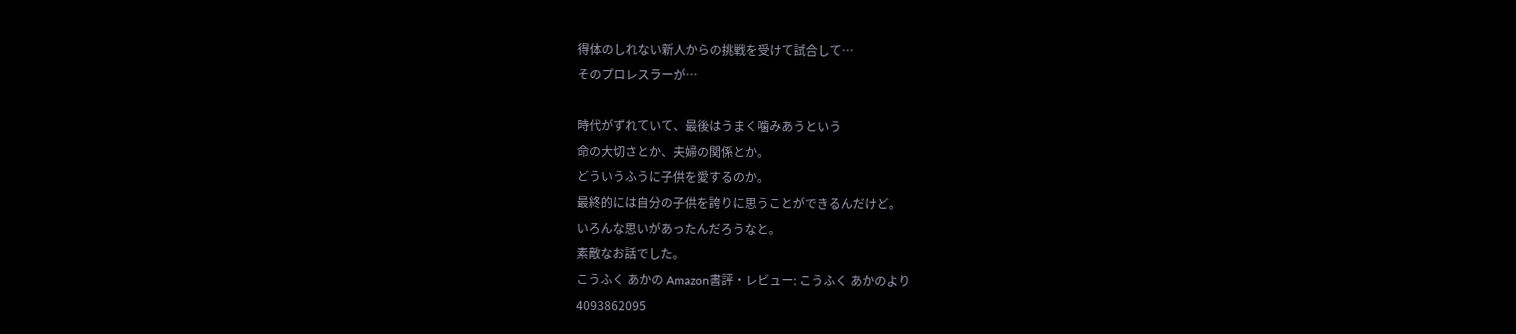得体のしれない新人からの挑戦を受けて試合して…
そのプロレスラーが…

時代がずれていて、最後はうまく噛みあうという
命の大切さとか、夫婦の関係とか。
どういうふうに子供を愛するのか。
最終的には自分の子供を誇りに思うことができるんだけど。
いろんな思いがあったんだろうなと。
素敵なお話でした。
こうふく あかの Amazon書評・レビュー: こうふく あかのより
4093862095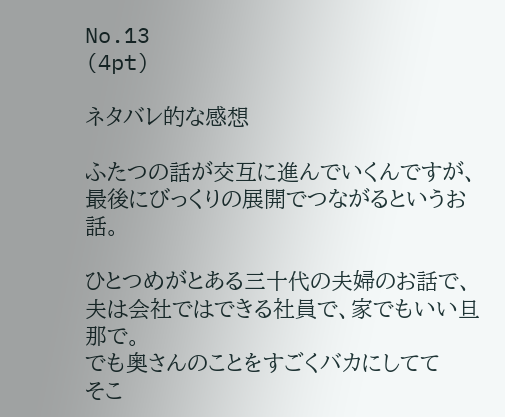No.13
(4pt)

ネタバレ的な感想

ふたつの話が交互に進んでいくんですが、
最後にびっくりの展開でつながるというお話。

ひとつめがとある三十代の夫婦のお話で、
夫は会社ではできる社員で、家でもいい旦那で。
でも奥さんのことをすごくバカにしてて
そこ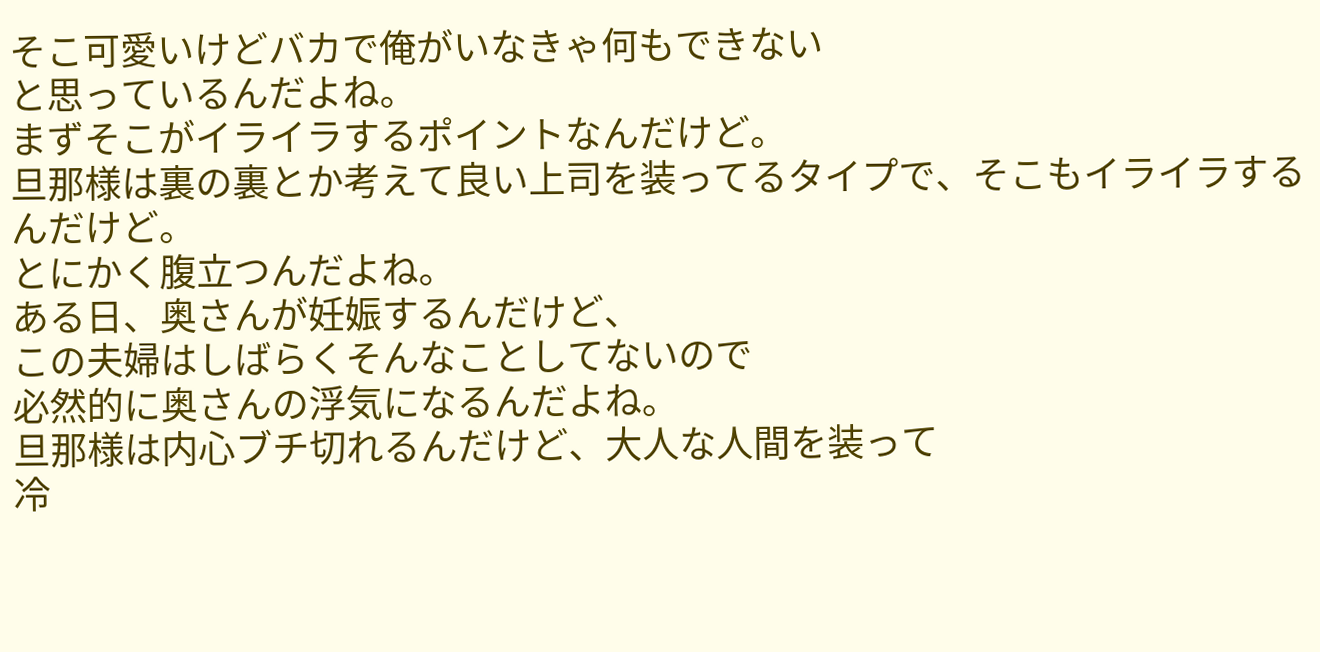そこ可愛いけどバカで俺がいなきゃ何もできない
と思っているんだよね。
まずそこがイライラするポイントなんだけど。
旦那様は裏の裏とか考えて良い上司を装ってるタイプで、そこもイライラするんだけど。
とにかく腹立つんだよね。
ある日、奥さんが妊娠するんだけど、
この夫婦はしばらくそんなことしてないので
必然的に奥さんの浮気になるんだよね。
旦那様は内心ブチ切れるんだけど、大人な人間を装って
冷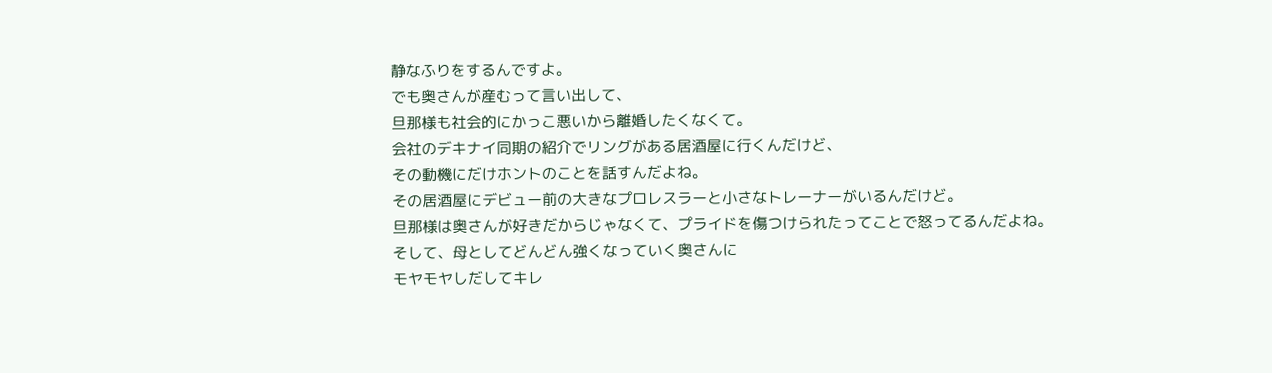静なふりをするんですよ。
でも奥さんが産むって言い出して、
旦那様も社会的にかっこ悪いから離婚したくなくて。
会社のデキナイ同期の紹介でリングがある居酒屋に行くんだけど、
その動機にだけホントのことを話すんだよね。
その居酒屋にデビュー前の大きなプロレスラーと小さなトレーナーがいるんだけど。
旦那様は奥さんが好きだからじゃなくて、プライドを傷つけられたってことで怒ってるんだよね。
そして、母としてどんどん強くなっていく奥さんに
モヤモヤしだしてキレ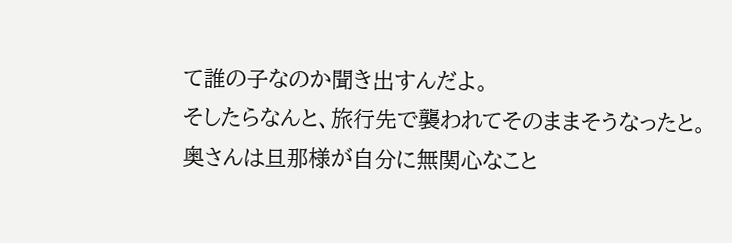て誰の子なのか聞き出すんだよ。
そしたらなんと、旅行先で襲われてそのままそうなったと。
奥さんは旦那様が自分に無関心なこと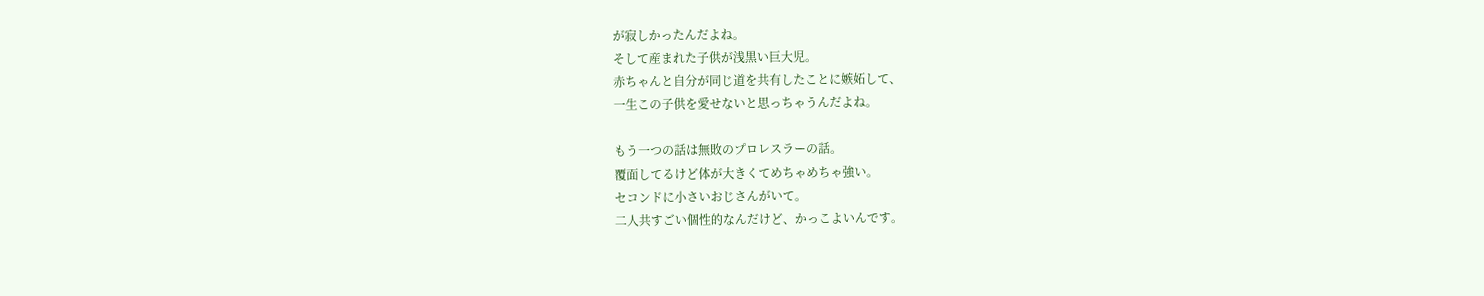が寂しかったんだよね。
そして産まれた子供が浅黒い巨大児。
赤ちゃんと自分が同じ道を共有したことに嫉妬して、
一生この子供を愛せないと思っちゃうんだよね。

もう一つの話は無敗のプロレスラーの話。
覆面してるけど体が大きくてめちゃめちゃ強い。
セコンドに小さいおじさんがいて。
二人共すごい個性的なんだけど、かっこよいんです。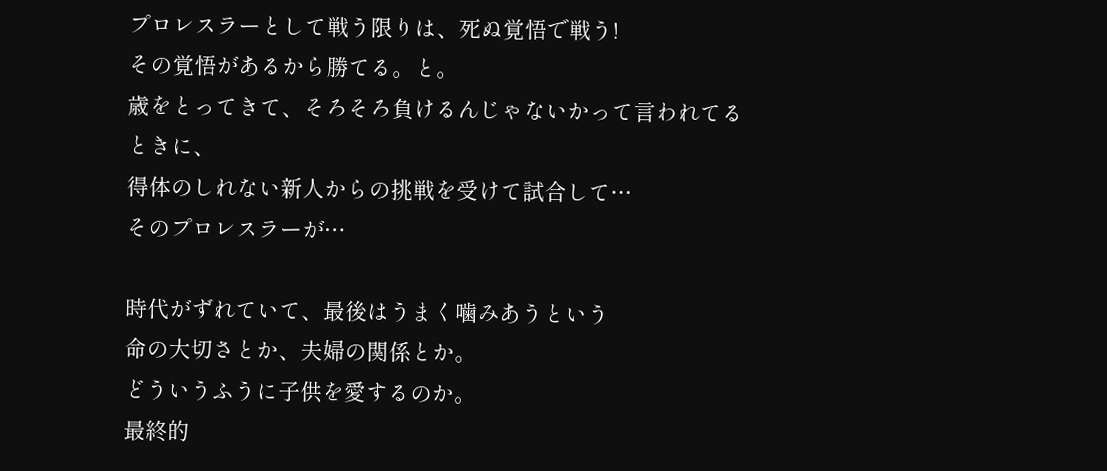プロレスラーとして戦う限りは、死ぬ覚悟で戦う!
その覚悟があるから勝てる。と。
歳をとってきて、そろそろ負けるんじゃないかって言われてるときに、
得体のしれない新人からの挑戦を受けて試合して…
そのプロレスラーが…

時代がずれていて、最後はうまく噛みあうという
命の大切さとか、夫婦の関係とか。
どういうふうに子供を愛するのか。
最終的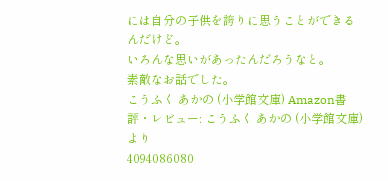には自分の子供を誇りに思うことができるんだけど。
いろんな思いがあったんだろうなと。
素敵なお話でした。
こうふく あかの (小学館文庫) Amazon書評・レビュー: こうふく あかの (小学館文庫)より
4094086080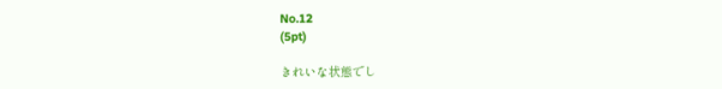No.12
(5pt)

きれいな状態でし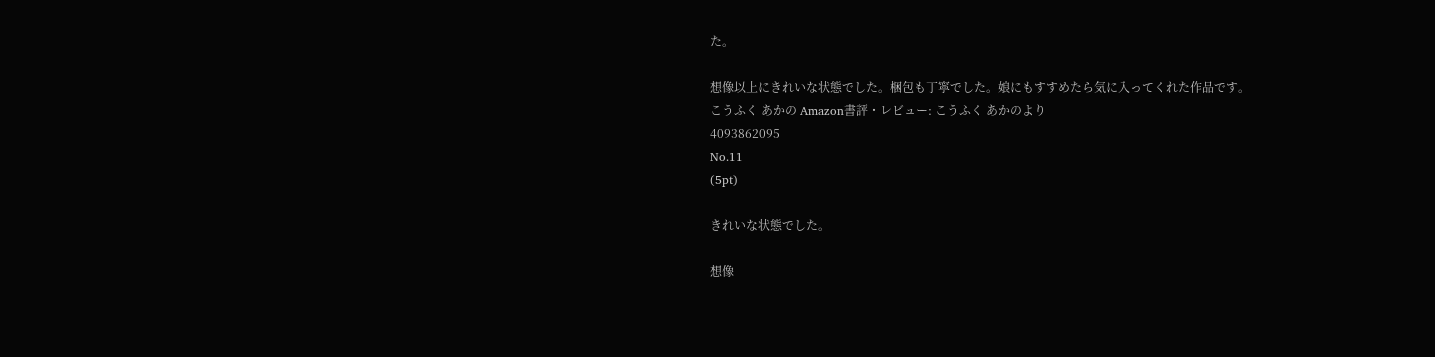た。

想像以上にきれいな状態でした。梱包も丁寧でした。娘にもすすめたら気に入ってくれた作品です。
こうふく あかの Amazon書評・レビュー: こうふく あかのより
4093862095
No.11
(5pt)

きれいな状態でした。

想像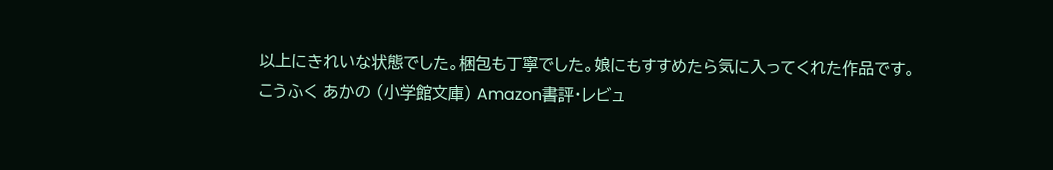以上にきれいな状態でした。梱包も丁寧でした。娘にもすすめたら気に入ってくれた作品です。
こうふく あかの (小学館文庫) Amazon書評・レビュ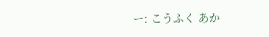ー: こうふく あか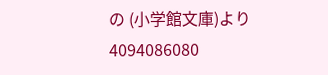の (小学館文庫)より
4094086080